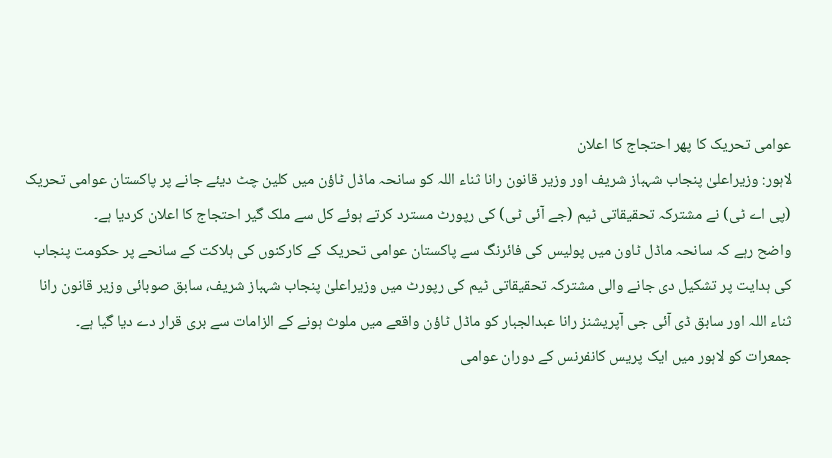عوامی تحریک کا پھر احتجاج کا اعلان
لاہور: وزیراعلیٰ پنجاب شہباز شریف اور وزیر قانون رانا ثناء اللہ کو سانحہ ماڈل ٹاؤن میں کلین چٹ دیئے جانے پر پاکستان عوامی تحریک (پی اے ٹی) نے مشترکہ تحقیقاتی ٹیم (جے آئی ٹی) کی رپورٹ مسترد کرتے ہوئے کل سے ملک گیر احتجاج کا اعلان کردیا ہے۔
واضح رہے کہ سانحہ ماڈل ٹاون میں پولیس کی فائرنگ سے پاکستان عوامی تحریک کے کارکنوں کی ہلاکت کے سانحے پر حکومت پنجاب کی ہدایت پر تشکیل دی جانے والی مشترکہ تحقیقاتی ٹیم کی رپورٹ میں وزیراعلیٰ پنجاب شہباز شریف، سابق صوبائی وزیر قانون رانا ثناء اللہ اور سابق ڈی آئی جی آپریشنز رانا عبدالجبار کو ماڈل ٹاؤن واقعے میں ملوث ہونے کے الزامات سے بری قرار دے دیا گیا ہے۔
جمعرات کو لاہور میں ایک پریس کانفرنس کے دوران عوامی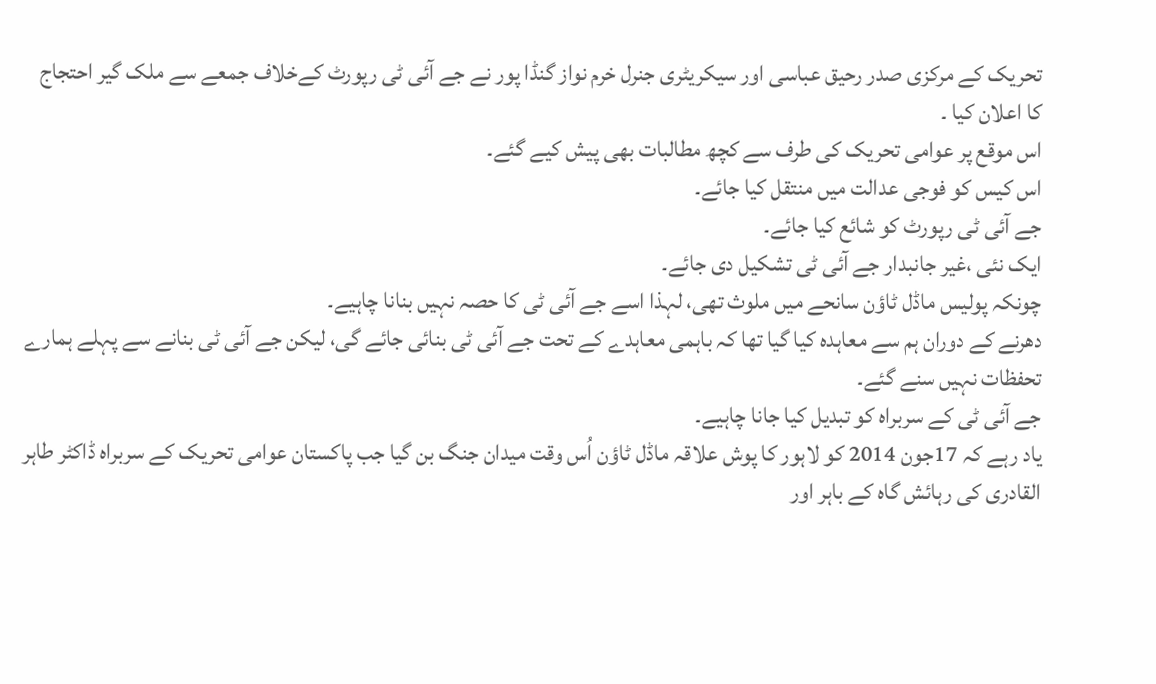تحریک کے مرکزی صدر رحیق عباسی اور سیکریٹری جنرل خرم نواز گنڈا پور نے جے آئی ٹی رپورٹ کےخلاف جمعے سے ملک گیر احتجاج کا اعلان کیا ۔
اس موقع پر عوامی تحریک کی طرف سے کچھ مطالبات بھی پیش کیے گئے۔
اس کیس کو فوجی عدالت میں منتقل کیا جائے۔
جے آئی ٹی رپورٹ کو شائع کیا جائے۔
ایک نئی ،غیر جانبدار جے آئی ٹی تشکیل دی جائے۔
چونکہ پولیس ماڈل ٹاؤن سانحے میں ملوث تھی، لہذا اسے جے آئی ٹی کا حصہ نہیں بنانا چاہیے۔
دھرنے کے دوران ہم سے معاہدہ کیا گیا تھا کہ باہمی معاہدے کے تحت جے آئی ٹی بنائی جائے گی، لیکن جے آئی ٹی بنانے سے پہلے ہمارے تحفظات نہیں سنے گئے۔
جے آئی ٹی کے سربراہ کو تبدیل کیا جانا چاہیے۔
یاد رہے کہ 17جون 2014 کو لاہور کا پوش علاقہ ماڈل ٹاؤن اُس وقت میدان جنگ بن گیا جب پاکستان عوامی تحریک کے سربراہ ڈاکٹر طاہر القادری کی رہائش گاہ کے باہر اور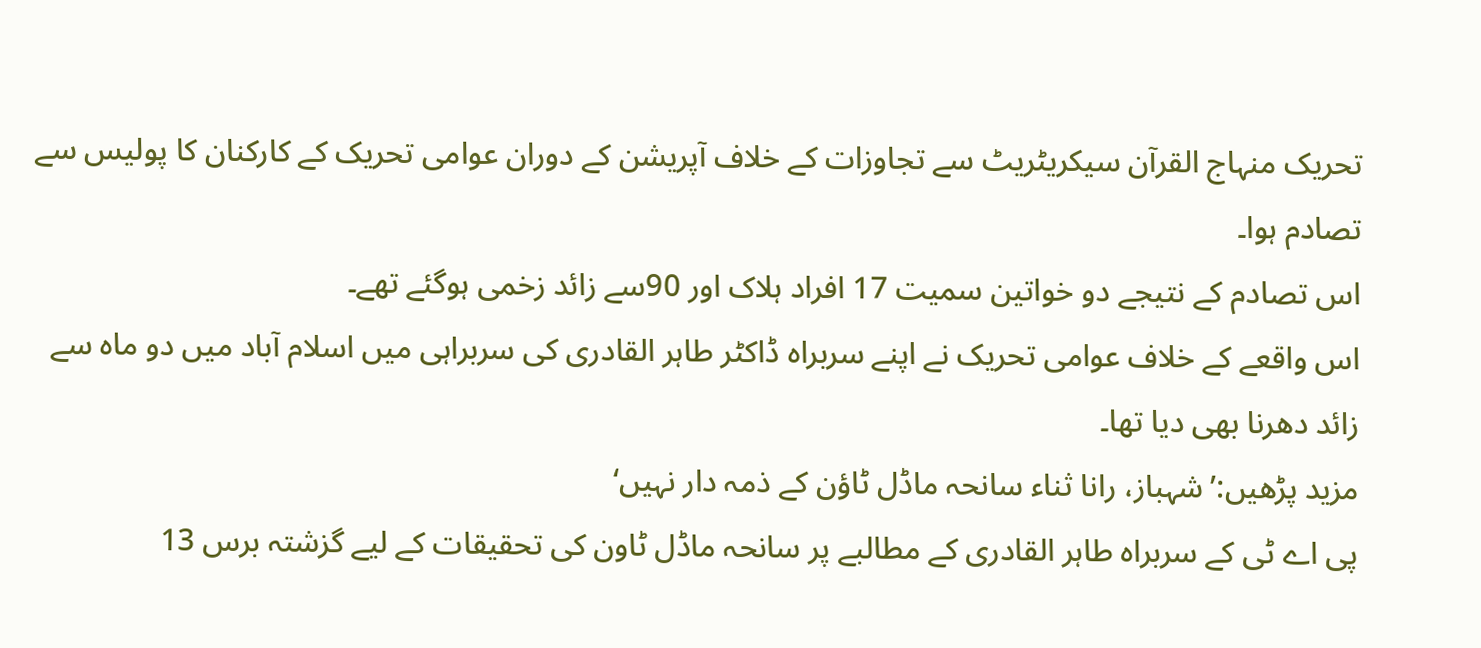تحریک منہاج القرآن سیکریٹریٹ سے تجاوزات کے خلاف آپریشن کے دوران عوامی تحریک کے کارکنان کا پولیس سے تصادم ہوا۔
اس تصادم کے نتیجے دو خواتین سمیت 17 افراد ہلاک اور 90سے زائد زخمی ہوگئے تھے۔
اس واقعے کے خلاف عوامی تحریک نے اپنے سربراہ ڈاکٹر طاہر القادری کی سربراہی میں اسلام آباد میں دو ماہ سے زائد دھرنا بھی دیا تھا۔
مزید پڑھیں:’شہباز، رانا ثناء سانحہ ماڈل ٹاؤن کے ذمہ دار نہیں‘
پی اے ٹی کے سربراہ طاہر القادری کے مطالبے پر سانحہ ماڈل ٹاون کی تحقیقات کے لیے گزشتہ برس 13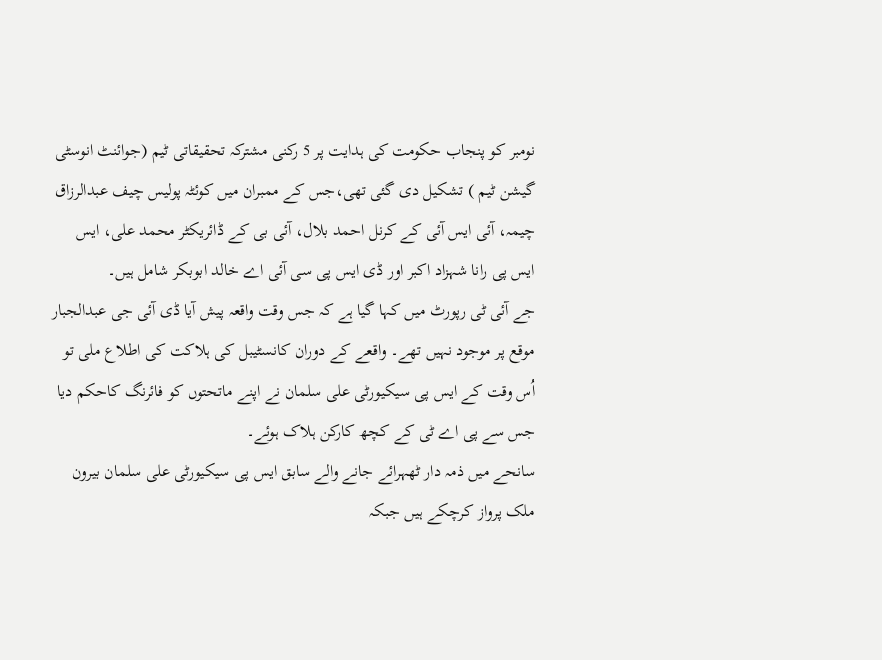نومبر کو پنجاب حکومت کی ہدایت پر 5 رکنی مشترکہ تحقیقاتی ٹیم (جوائنٹ انوسٹی گیشن ٹیم ) تشکیل دی گئی تھی،جس کے ممبران میں کوئٹہ پولیس چیف عبدالرزاق چیمہ، آئی ایس آئی کے کرنل احمد بلال، آئی بی کے ڈائریکٹر محمد علی، ایس ایس پی رانا شہزاد اکبر اور ڈی ایس پی سی آئی اے خالد ابوبکر شامل ہیں۔
جے آئی ٹی رپورٹ میں کہا گیا ہے کہ جس وقت واقعہ پیش آیا ڈی آئی جی عبدالجبار موقع پر موجود نہیں تھے۔ واقعے کے دوران کانسٹیبل کی ہلاکت کی اطلاع ملی تو اُس وقت کے ایس پی سیکیورٹی علی سلمان نے اپنے ماتحتوں کو فائرنگ کاحکم دیا جس سے پی اے ٹی کے کچھ کارکن ہلاک ہوئے۔
سانحے میں ذمہ دار ٹھہرائے جانے والے سابق ایس پی سیکیورٹی علی سلمان بیرون ملک پرواز کرچکے ہیں جبکہ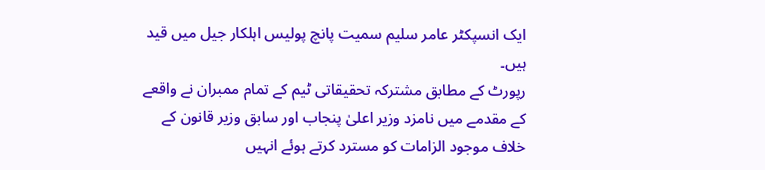ایک انسپکٹر عامر سلیم سمیت پانچ پولیس اہلکار جیل میں قید ہیں۔
رپورٹ کے مطابق مشترکہ تحقیقاتی ٹیم کے تمام ممبران نے واقعے کے مقدمے میں نامزد وزیر اعلیٰ پنجاب اور سابق وزیر قانون کے خلاف موجود الزامات کو مسترد کرتے ہوئے انہیں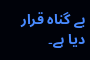بے گناہ قرار دیا ہے۔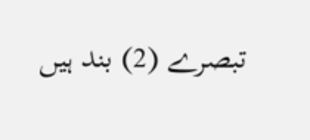تبصرے (2) بند ہیں